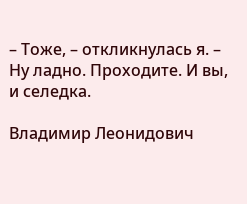– Тоже, – откликнулась я. – Ну ладно. Проходите. И вы, и селедка.

Владимир Леонидович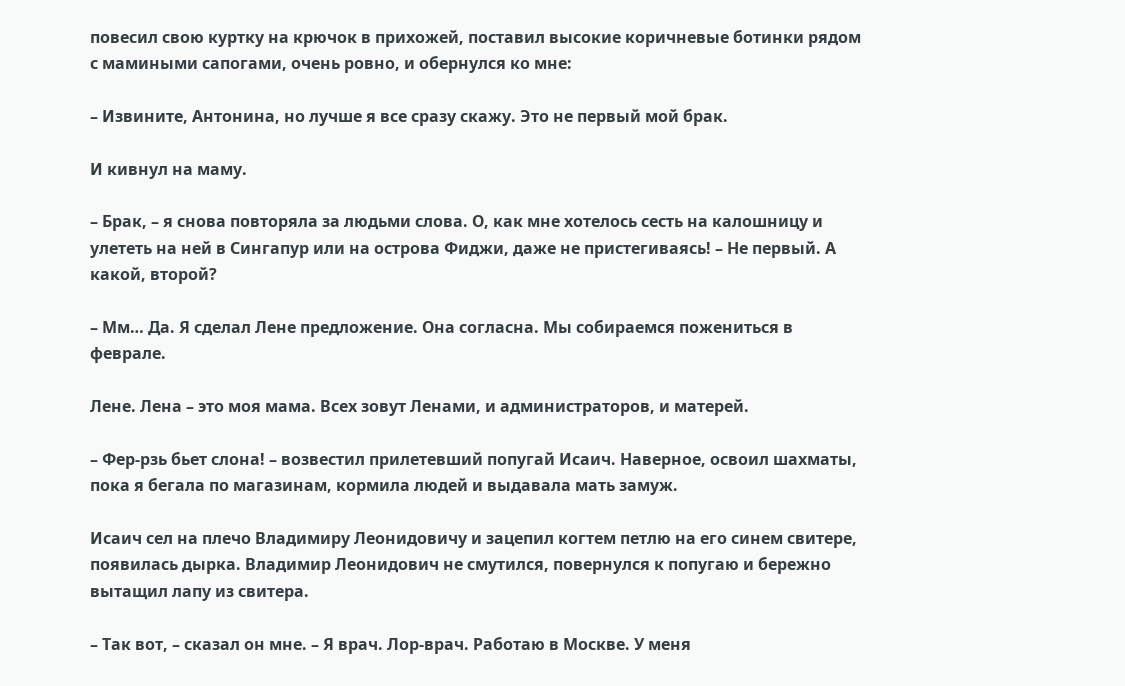повесил свою куртку на крючок в прихожей, поставил высокие коричневые ботинки рядом с мамиными сапогами, очень ровно, и обернулся ко мне:

– Извините, Антонина, но лучше я все сразу скажу. Это не первый мой брак.

И кивнул на маму.

– Брак, – я снова повторяла за людьми слова. О, как мне хотелось сесть на калошницу и улететь на ней в Сингапур или на острова Фиджи, даже не пристегиваясь! – Не первый. А какой, второй?

– Мм… Да. Я сделал Лене предложение. Она согласна. Мы собираемся пожениться в феврале.

Лене. Лена – это моя мама. Всех зовут Ленами, и администраторов, и матерей.

– Фер-рзь бьет слона! – возвестил прилетевший попугай Исаич. Наверное, освоил шахматы, пока я бегала по магазинам, кормила людей и выдавала мать замуж.

Исаич сел на плечо Владимиру Леонидовичу и зацепил когтем петлю на его синем свитере, появилась дырка. Владимир Леонидович не смутился, повернулся к попугаю и бережно вытащил лапу из свитера.

– Так вот, – сказал он мне. – Я врач. Лор-врач. Работаю в Москве. У меня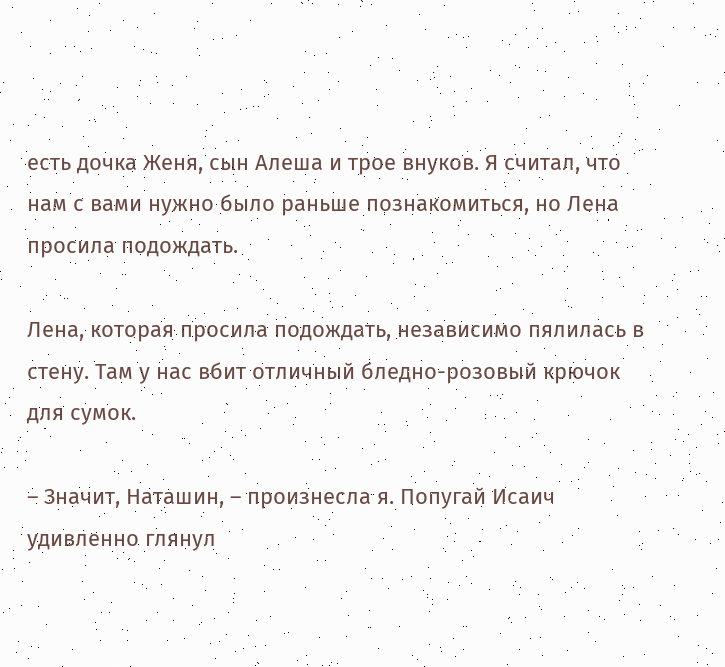есть дочка Женя, сын Алеша и трое внуков. Я считал, что нам с вами нужно было раньше познакомиться, но Лена просила подождать.

Лена, которая просила подождать, независимо пялилась в стену. Там у нас вбит отличный бледно-розовый крючок для сумок.

– Значит, Наташин, – произнесла я. Попугай Исаич удивленно глянул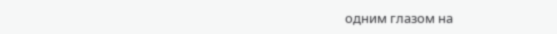одним глазом на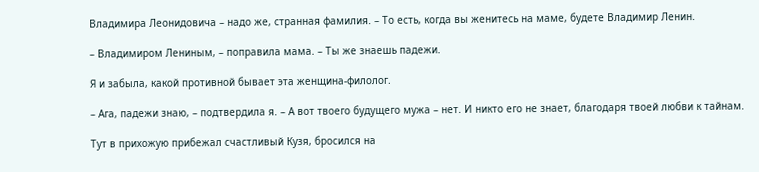Владимира Леонидовича – надо же, странная фамилия. – То есть, когда вы женитесь на маме, будете Владимир Ленин.

– Владимиром Лениным, – поправила мама. – Ты же знаешь падежи.

Я и забыла, какой противной бывает эта женщина-филолог.

– Ага, падежи знаю, – подтвердила я. – А вот твоего будущего мужа – нет. И никто его не знает, благодаря твоей любви к тайнам.

Тут в прихожую прибежал счастливый Кузя, бросился на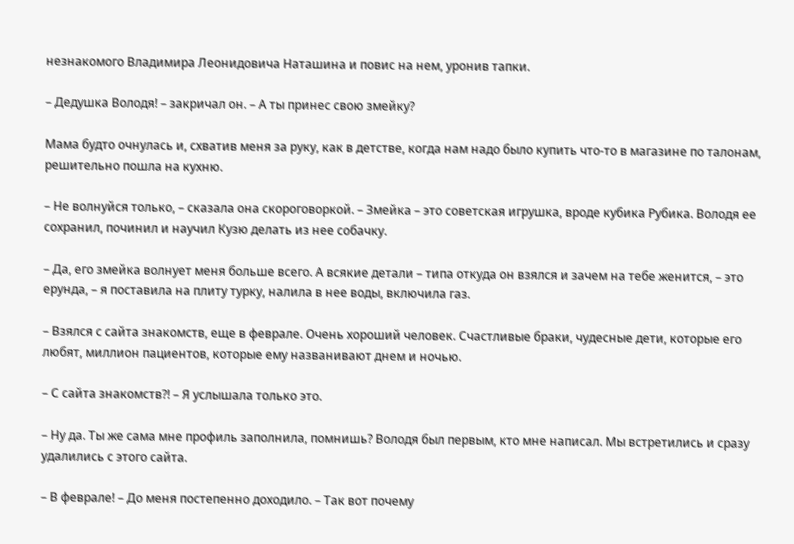незнакомого Владимира Леонидовича Наташина и повис на нем, уронив тапки.

– Дедушка Володя! – закричал он. – А ты принес свою змейку?

Мама будто очнулась и, схватив меня за руку, как в детстве, когда нам надо было купить что-то в магазине по талонам, решительно пошла на кухню.

– Не волнуйся только, – сказала она скороговоркой. – Змейка – это советская игрушка, вроде кубика Рубика. Володя ее сохранил, починил и научил Кузю делать из нее собачку.

– Да, его змейка волнует меня больше всего. А всякие детали – типа откуда он взялся и зачем на тебе женится, – это ерунда, – я поставила на плиту турку, налила в нее воды, включила газ.

– Взялся с сайта знакомств, еще в феврале. Очень хороший человек. Счастливые браки, чудесные дети, которые его любят, миллион пациентов, которые ему названивают днем и ночью.

– С сайта знакомств?! – Я услышала только это.

– Ну да. Ты же сама мне профиль заполнила, помнишь? Володя был первым, кто мне написал. Мы встретились и сразу удалились с этого сайта.

– В феврале! – До меня постепенно доходило. – Так вот почему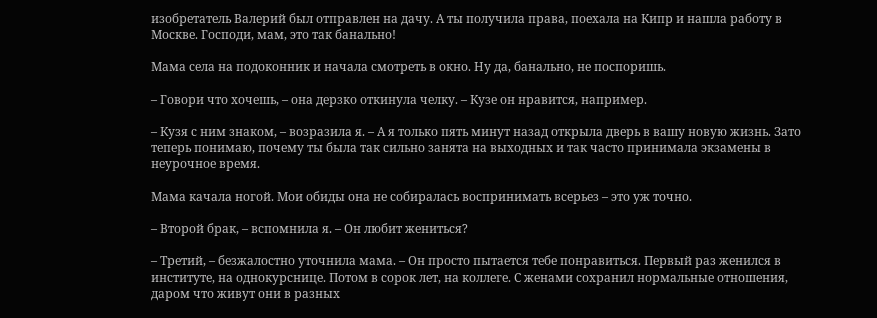изобретатель Валерий был отправлен на дачу. А ты получила права, поехала на Кипр и нашла работу в Москве. Господи, мам, это так банально!

Мама села на подоконник и начала смотреть в окно. Ну да, банально, не поспоришь.

– Говори что хочешь, – она дерзко откинула челку. – Кузе он нравится, например.

– Кузя с ним знаком, – возразила я. – А я только пять минут назад открыла дверь в вашу новую жизнь. Зато теперь понимаю, почему ты была так сильно занята на выходных и так часто принимала экзамены в неурочное время.

Мама качала ногой. Мои обиды она не собиралась воспринимать всерьез – это уж точно.

– Второй брак, – вспомнила я. – Он любит жениться?

– Третий, – безжалостно уточнила мама. – Он просто пытается тебе понравиться. Первый раз женился в институте, на однокурснице. Потом в сорок лет, на коллеге. С женами сохранил нормальные отношения, даром что живут они в разных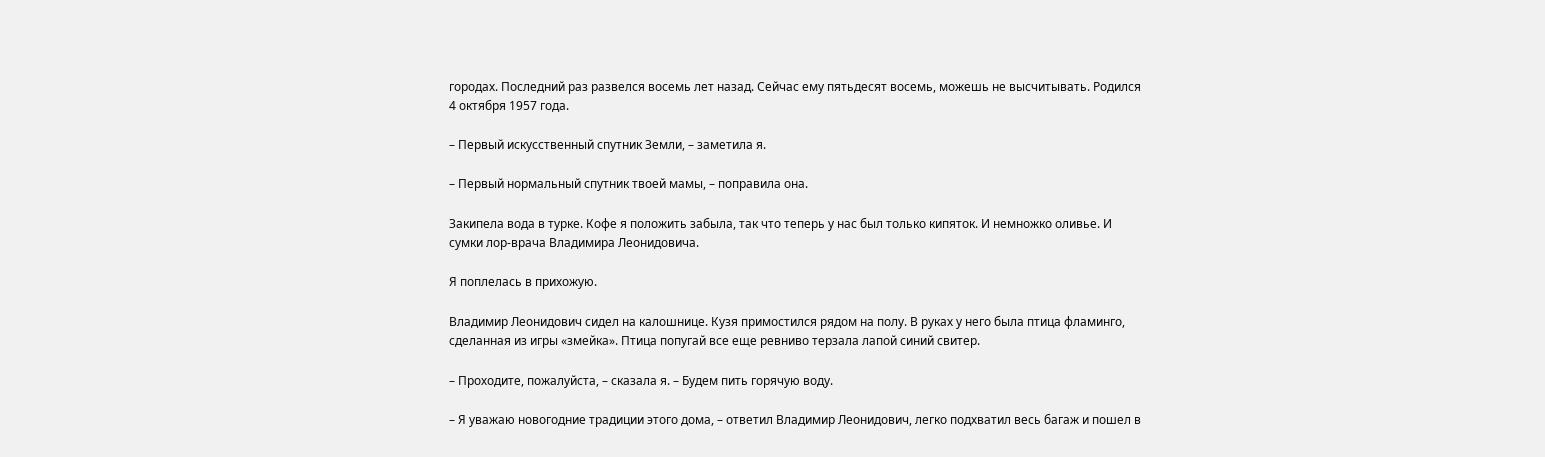городах. Последний раз развелся восемь лет назад. Сейчас ему пятьдесят восемь, можешь не высчитывать. Родился 4 октября 1957 года.

– Первый искусственный спутник Земли, – заметила я.

– Первый нормальный спутник твоей мамы, – поправила она.

Закипела вода в турке. Кофе я положить забыла, так что теперь у нас был только кипяток. И немножко оливье. И сумки лор-врача Владимира Леонидовича.

Я поплелась в прихожую.

Владимир Леонидович сидел на калошнице. Кузя примостился рядом на полу. В руках у него была птица фламинго, сделанная из игры «змейка». Птица попугай все еще ревниво терзала лапой синий свитер.

– Проходите, пожалуйста, – сказала я. – Будем пить горячую воду.

– Я уважаю новогодние традиции этого дома, – ответил Владимир Леонидович, легко подхватил весь багаж и пошел в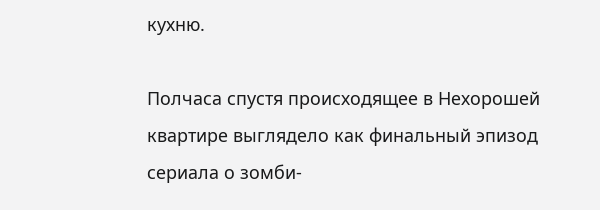кухню.

Полчаса спустя происходящее в Нехорошей квартире выглядело как финальный эпизод сериала о зомби-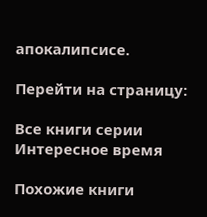апокалипсисе.

Перейти на страницу:

Все книги серии Интересное время

Похожие книги